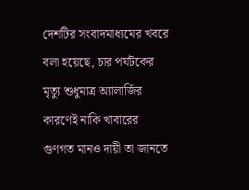দেশটির সংবাদমাধ্যমের খবরে বলা হয়েছে, চার পর্যটকের মৃত্যু শুধুমাত্র অ্যালার্জির কারণেই নাকি খাবারের গুণগত মানও দায়ী তা জানতে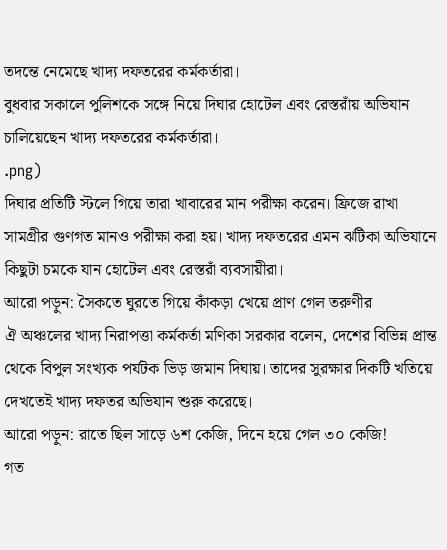তদন্তে নেমেছে খাদ্য দফতরের কর্মকর্তারা।
বুধবার সকালে পুলিশকে সঙ্গে নিয়ে দিঘার হোটেল এবং রেস্তরাঁয় অভিযান চালিয়েছেন খাদ্য দফতরের কর্মকর্তারা।
.png)
দিঘার প্রতিটি স্টলে গিয়ে তারা খাবারের মান পরীক্ষা করেন। ফ্রিজে রাখা সামগ্রীর গুণগত মানও পরীক্ষা করা হয়। খাদ্য দফতরের এমন ঝটিকা অভিযানে কিছুটা চমকে যান হোটেল এবং রেস্তরাঁ ব্যবসায়ীরা।
আরো পড়ুন: সৈকতে ঘুরতে গিয়ে কাঁকড়া খেয়ে প্রাণ গেল তরুণীর
ঐ অঞ্চলের খাদ্য নিরাপত্তা কর্মকর্তা মণিকা সরকার বলেন, দেশের বিভিন্ন প্রান্ত থেকে বিপুল সংখ্যক পর্যটক ভিড় জমান দিঘায়। তাদের সুরক্ষার দিকটি খতিয়ে দেখতেই খাদ্য দফতর অভিযান শুরু করেছে।
আরো পড়ুন: রাতে ছিল সাড়ে ৬শ কেজি, দিনে হয়ে গেল ৩০ কেজি!
গত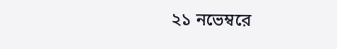২১ নভেম্বরে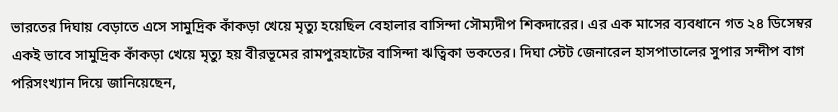ভারতের দিঘায় বেড়াতে এসে সামুদ্রিক কাঁকড়া খেয়ে মৃত্যু হয়েছিল বেহালার বাসিন্দা সৌম্যদীপ শিকদারের। এর এক মাসের ব্যবধানে গত ২৪ ডিসেম্বর একই ভাবে সামুদ্রিক কাঁকড়া খেয়ে মৃত্যু হয় বীরভূমের রামপুরহাটের বাসিন্দা ঋত্বিকা ভকতের। দিঘা স্টেট জেনারেল হাসপাতালের সুপার সন্দীপ বাগ পরিসংখ্যান দিয়ে জানিয়েছেন,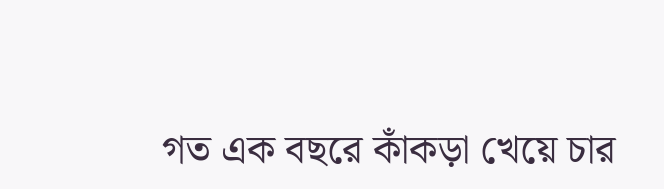গত এক বছরে কাঁকড়া খেয়ে চার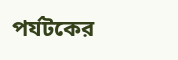পর্যটকের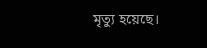মৃত্যু হয়েছে।